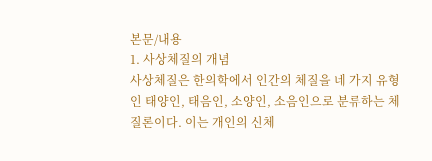본문/내용
1. 사상체질의 개념
사상체질은 한의학에서 인간의 체질을 네 가지 유형인 태양인, 태음인, 소양인, 소음인으로 분류하는 체질론이다. 이는 개인의 신체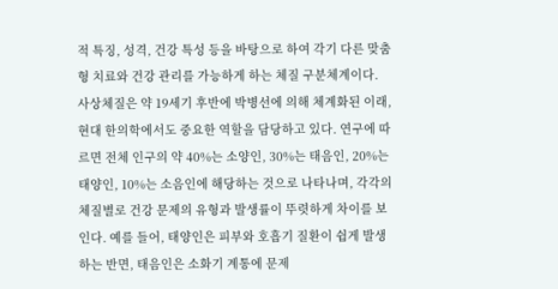적 특징, 성격, 건강 특성 등을 바탕으로 하여 각기 다른 맞춤형 치료와 건강 관리를 가능하게 하는 체질 구분체계이다. 사상체질은 약 19세기 후반에 박병선에 의해 체계화된 이래, 현대 한의학에서도 중요한 역할을 담당하고 있다. 연구에 따르면 전체 인구의 약 40%는 소양인, 30%는 태음인, 20%는 태양인, 10%는 소음인에 해당하는 것으로 나타나며, 각각의 체질별로 건강 문제의 유형과 발생률이 뚜렷하게 차이를 보인다. 예를 들어, 태양인은 피부와 호흡기 질환이 쉽게 발생하는 반면, 태음인은 소화기 계통에 문제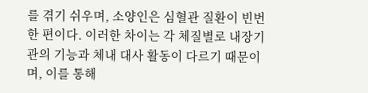를 겪기 쉬우며, 소양인은 심혈관 질환이 빈번한 편이다. 이러한 차이는 각 체질별로 내장기관의 기능과 체내 대사 활동이 다르기 때문이며, 이를 통해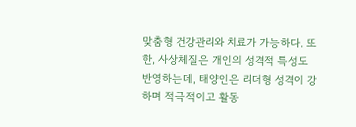맞춤형 건강관리와 치료가 가능하다. 또한, 사상체질은 개인의 성격적 특성도 반영하는데, 태양인은 리더형 성격이 강하며 적극적이고 활동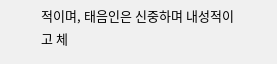적이며, 태음인은 신중하며 내성적이고 체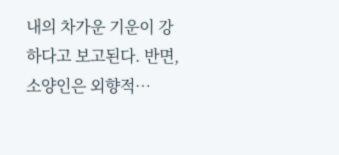내의 차가운 기운이 강하다고 보고된다. 반면, 소양인은 외향적…